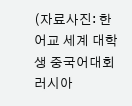(자료사진: 한어교 세계 대학생 중국어대회 러시아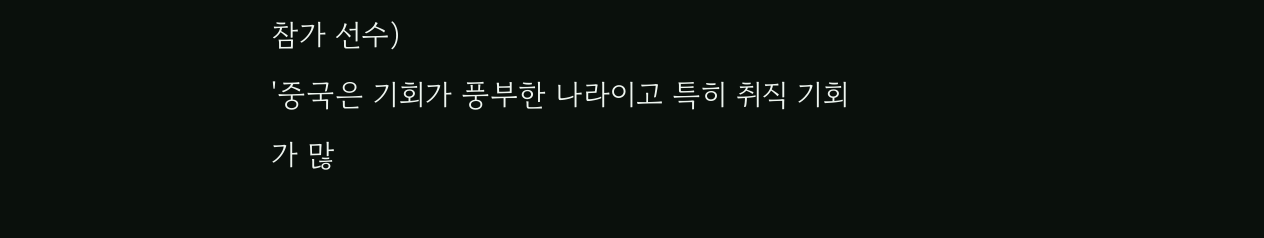참가 선수)
'중국은 기회가 풍부한 나라이고 특히 취직 기회가 많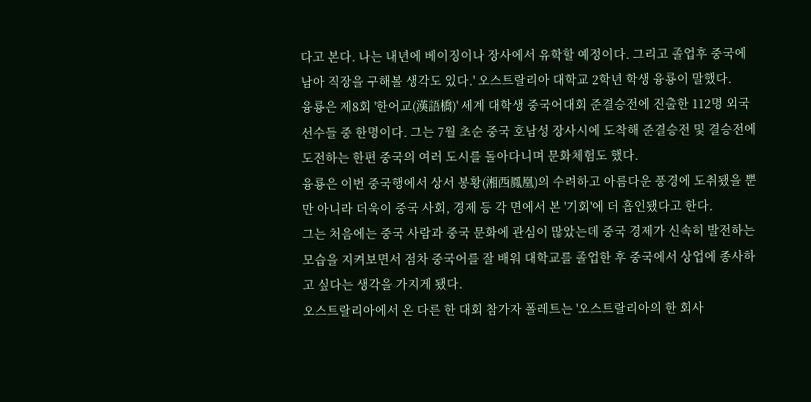다고 본다. 나는 내년에 베이징이나 장사에서 유학할 예정이다. 그리고 졸업후 중국에 남아 직장을 구해볼 생각도 있다.' 오스트랄리아 대학교 2학년 학생 융룡이 말했다.
융룡은 제8회 '한어교(漢語橋)' 세계 대학생 중국어대회 준결승전에 진출한 112명 외국 선수들 중 한명이다. 그는 7월 초순 중국 호남성 장사시에 도착해 준결승전 및 결승전에 도전하는 한편 중국의 여러 도시를 돌아다니며 문화체험도 했다.
융룡은 이번 중국행에서 상서 봉황(湘西鳳凰)의 수려하고 아름다운 풍경에 도취됐을 뿐만 아니라 더욱이 중국 사회, 경제 등 각 면에서 본 '기회'에 더 흡인됐다고 한다.
그는 처음에는 중국 사람과 중국 문화에 관심이 많았는데 중국 경제가 신속히 발전하는 모습을 지켜보면서 점차 중국어를 잘 배워 대학교를 졸업한 후 중국에서 상업에 종사하고 싶다는 생각을 가지게 됐다.
오스트랄리아에서 온 다른 한 대회 참가자 폴레트는 '오스트랄리아의 한 회사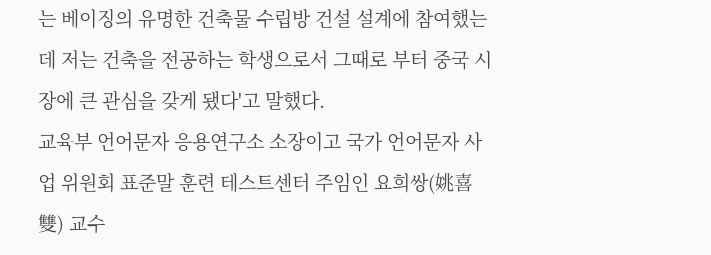는 베이징의 유명한 건축물 수립방 건설 설계에 참여했는데 저는 건축을 전공하는 학생으로서 그때로 부터 중국 시장에 큰 관심을 갖게 됐다'고 말했다.
교육부 언어문자 응용연구소 소장이고 국가 언어문자 사업 위원회 표준말 훈련 테스트센터 주임인 요희쌍(姚喜雙) 교수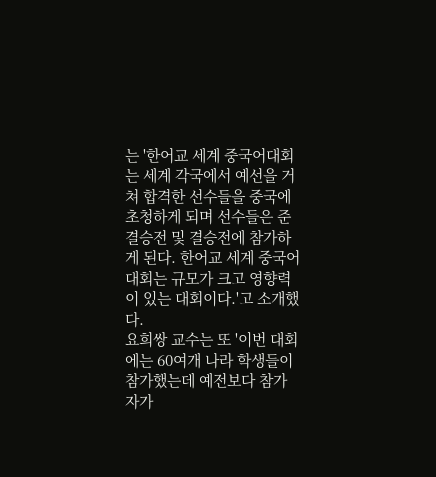는 '한어교 세계 중국어대회는 세계 각국에서 예선을 거쳐 합격한 선수들을 중국에 초청하게 되며 선수들은 준결승전 및 결승전에 참가하게 된다. 한어교 세계 중국어대회는 규모가 크고 영향력이 있는 대회이다.'고 소개했다.
요희쌍 교수는 또 '이번 대회에는 60여개 나라 학생들이 참가했는데 예전보다 참가자가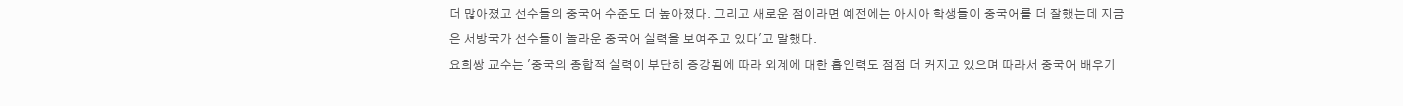더 많아졌고 선수들의 중국어 수준도 더 높아졌다. 그리고 새로운 점이라면 예전에는 아시아 학생들이 중국어를 더 잘했는데 지금은 서방국가 선수들이 놀라운 중국어 실력을 보여주고 있다'고 말했다.
요희쌍 교수는 '중국의 종합적 실력이 부단히 증강됨에 따라 외계에 대한 흡인력도 점점 더 커지고 있으며 따라서 중국어 배우기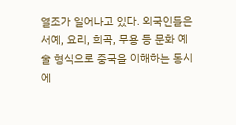열조가 일어나고 있다. 외국인들은 서예, 요리, 희곡, 무용 등 문화 예술 형식으로 중국을 이해하는 동시에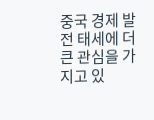중국 경제 발전 태세에 더 큰 관심을 가지고 있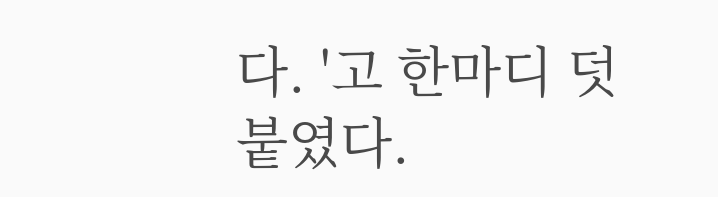다. '고 한마디 덧붙였다.